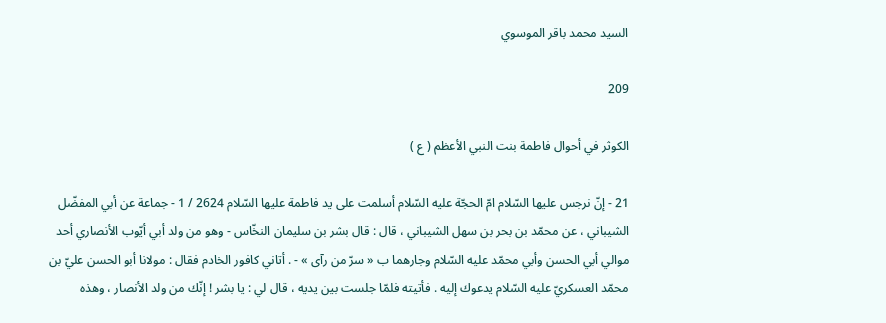السيد محمد باقر الموسوي

209

الكوثر في أحوال فاطمة بنت النبي الأعظم ( ع )

21 - إنّ نرجس عليها السّلام امّ الحجّة عليه السّلام أسلمت على يد فاطمة عليها السّلام 2624 / 1 - جماعة عن أبي المفضّل الشيباني ، عن محمّد بن بحر بن سهل الشيباني ، قال : قال بشر بن سليمان النخّاس - وهو من ولد أبي أيّوب الأنصاري أحد موالي أبي الحسن وأبي محمّد عليه السّلام وجارهما ب « سرّ من رآى » - . أتاني كافور الخادم فقال : مولانا أبو الحسن عليّ بن محمّد العسكريّ عليه السّلام يدعوك إليه . فأتيته فلمّا جلست بين يديه ، قال لي : يا بشر ! إنّك من ولد الأنصار ، وهذه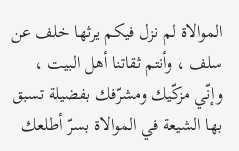الموالاة لم نزل فيكم يرثها خلف عن سلف ، وأنتم ثقاتنا أهل البيت ، وإنّي مزكّيك ومشرّفك بفضيلة تسبق بها الشيعة في الموالاة بسرّ أطلعك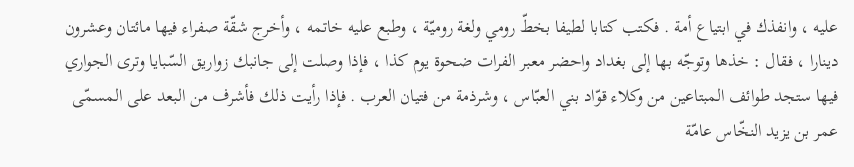عليه ، وانفذك في ابتياع أمة . فكتب كتابا لطيفا بخطّ رومي ولغة روميّة ، وطبع عليه خاتمه ، وأخرج شقّة صفراء فيها مائتان وعشرون دينارا ، فقال : خذها وتوجّه بها إلى بغداد واحضر معبر الفرات ضحوة يوم كذا ، فإذا وصلت إلى جانبك زواريق السّبايا وترى الجواري فيها ستجد طوائف المبتاعين من وكلاء قوّاد بني العبّاس ، وشرذمة من فتيان العرب . فإذا رأيت ذلك فأشرف من البعد على المسمّى عمر بن يزيد النخّاس عامّة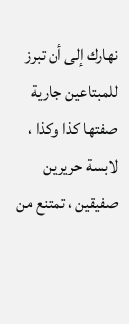نهارك إلى أن تبرز للمبتاعين جارية صفتها كذا وكذا ، لابسة حريرين صفيقين ، تمتنع من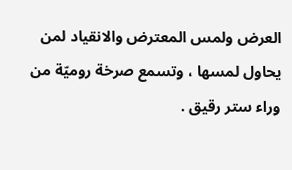العرض ولمس المعترض والانقياد لمن يحاول لمسها ، وتسمع صرخة روميّة من وراء ستر رقيق .